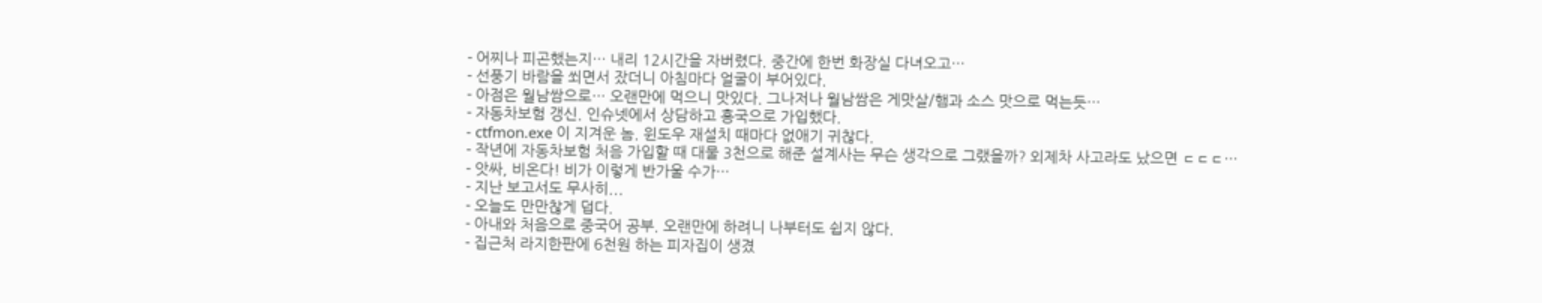- 어찌나 피곤했는지… 내리 12시간을 자버렸다. 중간에 한번 화장실 다녀오고…
- 선풍기 바람을 쐬면서 잤더니 아침마다 얼굴이 부어있다.
- 아점은 월남쌈으로… 오랜만에 먹으니 맛있다. 그나저나 월남쌈은 게맛살/햄과 소스 맛으로 먹는듯…
- 자동차보험 갱신. 인슈넷에서 상담하고 흥국으로 가입했다.
- ctfmon.exe 이 지겨운 놈. 윈도우 재설치 때마다 없애기 귀찮다.
- 작년에 자동차보험 처음 가입할 때 대물 3천으로 해준 설계사는 무슨 생각으로 그랬을까? 외제차 사고라도 났으면 ㄷㄷㄷ…
- 앗싸, 비온다! 비가 이렇게 반가울 수가…
- 지난 보고서도 무사히...
- 오늘도 만만찮게 덥다.
- 아내와 처음으로 중국어 공부. 오랜만에 하려니 나부터도 쉽지 않다.
- 집근처 라지한판에 6천원 하는 피자집이 생겼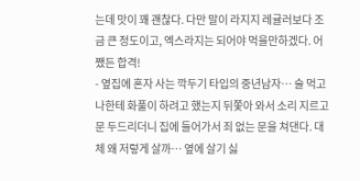는데 맛이 꽤 괜찮다. 다만 말이 라지지 레귤러보다 조금 큰 정도이고, 엑스라지는 되어야 먹을만하겠다. 어쨌든 합격!
- 옆집에 혼자 사는 깍두기 타입의 중년남자… 술 먹고 나한테 화풀이 하려고 했는지 뒤쫓아 와서 소리 지르고 문 두드리더니 집에 들어가서 죄 없는 문을 쳐댄다. 대체 왜 저렇게 살까… 옆에 살기 싫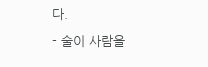다.
- 술이 사람을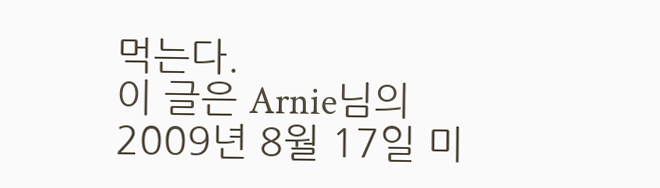먹는다.
이 글은 Arnie님의 2009년 8월 17일 미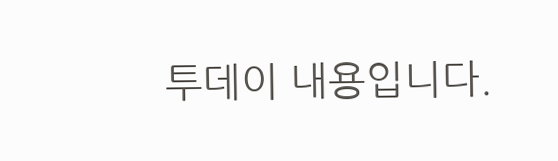투데이 내용입니다.